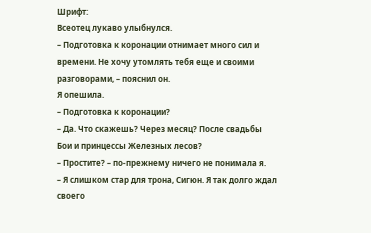Шрифт:
Всеотец лукаво улыбнулся.
– Подготовка к коронации отнимает много сил и времени. Не хочу утомлять тебя еще и своими разговорами, – пояснил он.
Я опешила.
– Подготовка к коронации?
– Да. Что скажешь? Через месяц? После свадьбы Бои и принцессы Железных лесов?
– Простите? – по-прежнему ничего не понимала я.
– Я слишком стар для трона, Сигюн. Я так долго ждал своего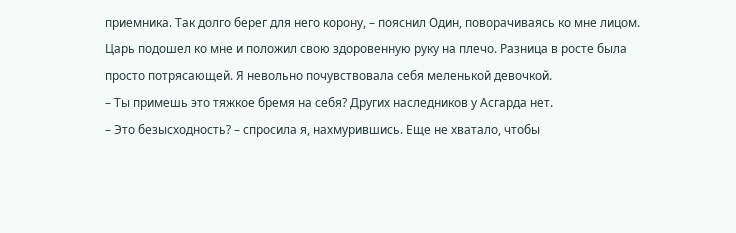приемника. Так долго берег для него корону, – пояснил Один, поворачиваясь ко мне лицом.
Царь подошел ко мне и положил свою здоровенную руку на плечо. Разница в росте была просто потрясающей. Я невольно почувствовала себя меленькой девочкой.
– Ты примешь это тяжкое бремя на себя? Других наследников у Асгарда нет.
– Это безысходность? – спросила я, нахмурившись. Еще не хватало, чтобы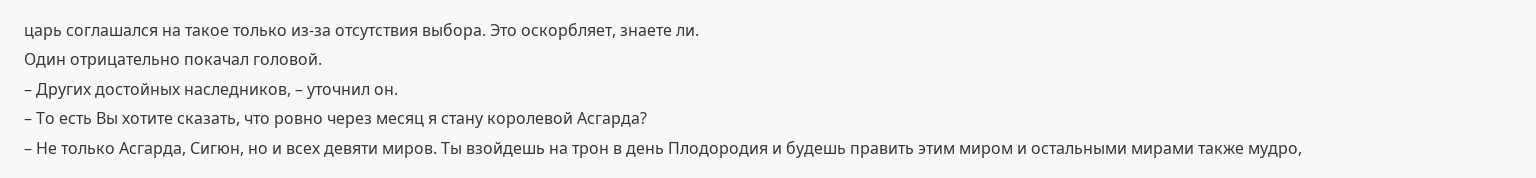царь соглашался на такое только из-за отсутствия выбора. Это оскорбляет, знаете ли.
Один отрицательно покачал головой.
– Других достойных наследников, – уточнил он.
– То есть Вы хотите сказать, что ровно через месяц я стану королевой Асгарда?
– Не только Асгарда, Сигюн, но и всех девяти миров. Ты взойдешь на трон в день Плодородия и будешь править этим миром и остальными мирами также мудро,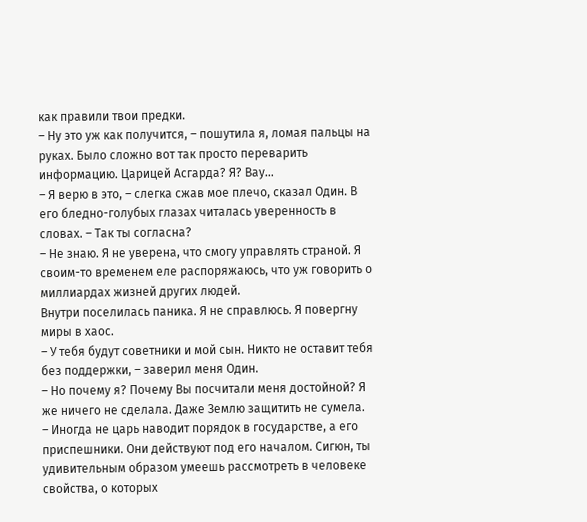как правили твои предки.
– Ну это уж как получится, – пошутила я, ломая пальцы на руках. Было сложно вот так просто переварить информацию. Царицей Асгарда? Я? Вау…
– Я верю в это, – слегка сжав мое плечо, сказал Один. В его бледно-голубых глазах читалась уверенность в словах. – Так ты согласна?
– Не знаю. Я не уверена, что смогу управлять страной. Я своим-то временем еле распоряжаюсь, что уж говорить о миллиардах жизней других людей.
Внутри поселилась паника. Я не справлюсь. Я повергну миры в хаос.
– У тебя будут советники и мой сын. Никто не оставит тебя без поддержки, – заверил меня Один.
– Но почему я? Почему Вы посчитали меня достойной? Я же ничего не сделала. Даже Землю защитить не сумела.
– Иногда не царь наводит порядок в государстве, а его приспешники. Они действуют под его началом. Сигюн, ты удивительным образом умеешь рассмотреть в человеке свойства, о которых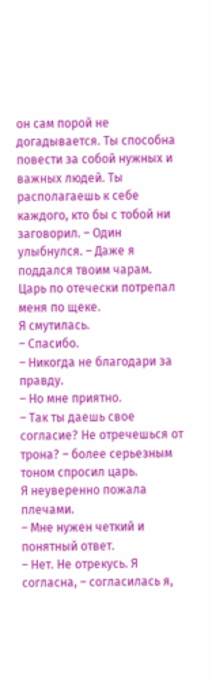он сам порой не догадывается. Ты способна повести за собой нужных и важных людей. Ты располагаешь к себе каждого, кто бы с тобой ни заговорил. – Один улыбнулся. – Даже я поддался твоим чарам.
Царь по отечески потрепал меня по щеке.
Я смутилась.
– Спасибо.
– Никогда не благодари за правду.
– Но мне приятно.
– Так ты даешь свое согласие? Не отречешься от трона? – более серьезным тоном спросил царь.
Я неуверенно пожала плечами.
– Мне нужен четкий и понятный ответ.
– Нет. Не отрекусь. Я согласна, – согласилась я,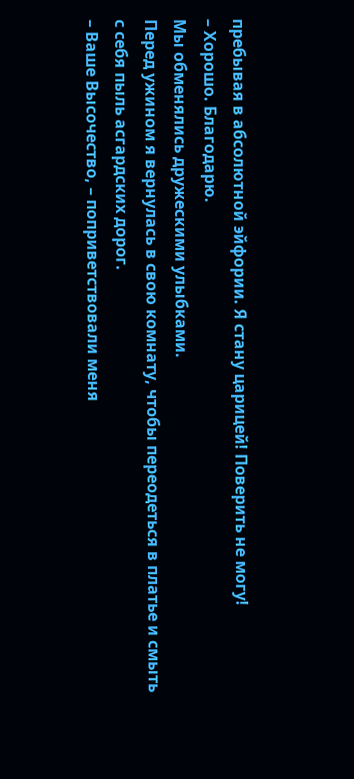пребывая в абсолютной эйфории. Я стану царицей! Поверить не могу!
– Хорошо. Благодарю.
Мы обменялись дружескими улыбками.
Перед ужином я вернулась в свою комнату, чтобы переодеться в платье и смыть с себя пыль асгардских дорог.
– Ваше Высочество, – поприветствовали меня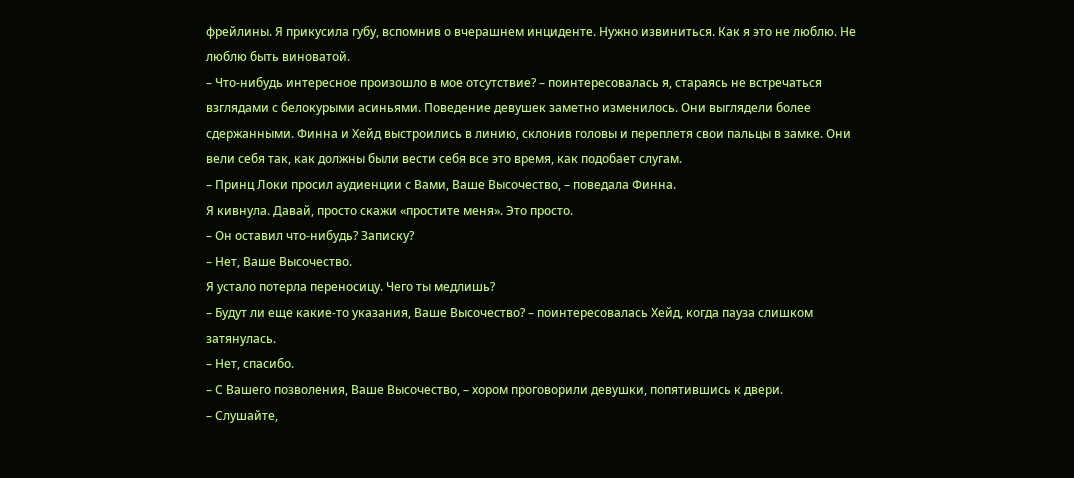фрейлины. Я прикусила губу, вспомнив о вчерашнем инциденте. Нужно извиниться. Как я это не люблю. Не люблю быть виноватой.
– Что-нибудь интересное произошло в мое отсутствие? – поинтересовалась я, стараясь не встречаться взглядами с белокурыми асиньями. Поведение девушек заметно изменилось. Они выглядели более сдержанными. Финна и Хейд выстроились в линию, склонив головы и переплетя свои пальцы в замке. Они вели себя так, как должны были вести себя все это время, как подобает слугам.
– Принц Локи просил аудиенции с Вами, Ваше Высочество, – поведала Финна.
Я кивнула. Давай, просто скажи «простите меня». Это просто.
– Он оставил что-нибудь? Записку?
– Нет, Ваше Высочество.
Я устало потерла переносицу. Чего ты медлишь?
– Будут ли еще какие-то указания, Ваше Высочество? – поинтересовалась Хейд, когда пауза слишком
затянулась.
– Нет, спасибо.
– С Вашего позволения, Ваше Высочество, – хором проговорили девушки, попятившись к двери.
– Слушайте,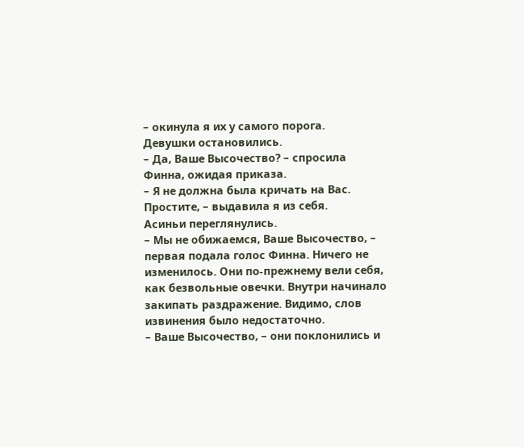– окинула я их у самого порога.
Девушки остановились.
– Да, Ваше Высочество? – спросила Финна, ожидая приказа.
– Я не должна была кричать на Вас. Простите, – выдавила я из себя.
Асиньи переглянулись.
– Мы не обижаемся, Ваше Высочество, – первая подала голос Финна. Ничего не изменилось. Они по-прежнему вели себя, как безвольные овечки. Внутри начинало закипать раздражение. Видимо, слов извинения было недостаточно.
– Ваше Высочество, – они поклонились и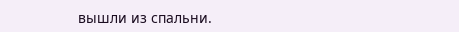вышли из спальни.